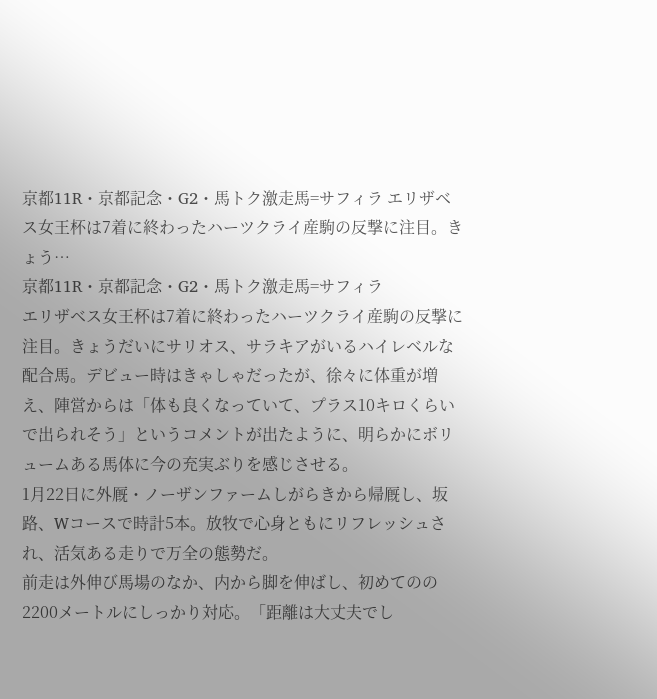京都11R・京都記念・G2・馬トク激走馬=サフィラ エリザベス女王杯は7着に終わったハーツクライ産駒の反撃に注目。きょう…
京都11R・京都記念・G2・馬トク激走馬=サフィラ
エリザベス女王杯は7着に終わったハーツクライ産駒の反撃に注目。きょうだいにサリオス、サラキアがいるハイレベルな配合馬。デビュー時はきゃしゃだったが、徐々に体重が増え、陣営からは「体も良くなっていて、プラス10キロくらいで出られそう」というコメントが出たように、明らかにボリュームある馬体に今の充実ぶりを感じさせる。
1月22日に外厩・ノーザンファームしがらきから帰厩し、坂路、Wコースで時計5本。放牧で心身ともにリフレッシュされ、活気ある走りで万全の態勢だ。
前走は外伸び馬場のなか、内から脚を伸ばし、初めてのの2200メートルにしっかり対応。「距離は大丈夫でし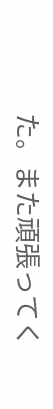た。また頑張ってく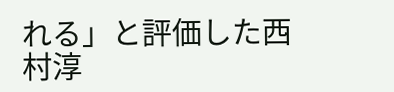れる」と評価した西村淳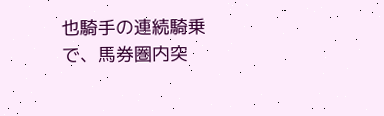也騎手の連続騎乗で、馬券圏内突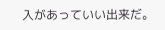入があっていい出来だ。